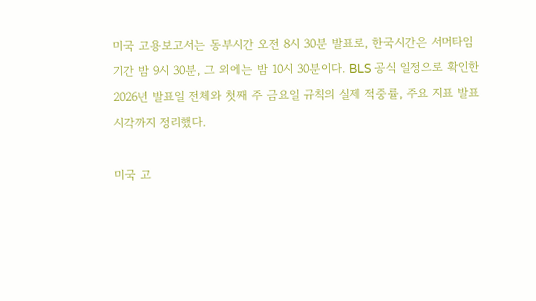미국 고용보고서는 동부시간 오전 8시 30분 발표로, 한국시간은 서머타임 기간 밤 9시 30분, 그 외에는 밤 10시 30분이다. BLS 공식 일정으로 확인한 2026년 발표일 전체와 첫째 주 금요일 규칙의 실제 적중률, 주요 지표 발표 시각까지 정리했다.

미국 고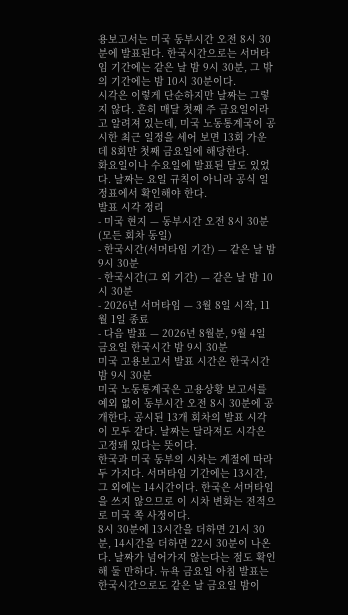용보고서는 미국 동부시간 오전 8시 30분에 발표된다. 한국시간으로는 서머타임 기간에는 같은 날 밤 9시 30분, 그 밖의 기간에는 밤 10시 30분이다.
시각은 이렇게 단순하지만 날짜는 그렇지 않다. 흔히 매달 첫째 주 금요일이라고 알려져 있는데, 미국 노동통계국이 공시한 최근 일정을 세어 보면 13회 가운데 8회만 첫째 금요일에 해당한다.
화요일이나 수요일에 발표된 달도 있었다. 날짜는 요일 규칙이 아니라 공식 일정표에서 확인해야 한다.
발표 시각 정리
- 미국 현지 — 동부시간 오전 8시 30분 (모든 회차 동일)
- 한국시간(서머타임 기간) — 같은 날 밤 9시 30분
- 한국시간(그 외 기간) — 같은 날 밤 10시 30분
- 2026년 서머타임 — 3월 8일 시작, 11월 1일 종료
- 다음 발표 — 2026년 8월분, 9월 4일 금요일 한국시간 밤 9시 30분
미국 고용보고서 발표 시간은 한국시간 밤 9시 30분
미국 노동통계국은 고용상황 보고서를 예외 없이 동부시간 오전 8시 30분에 공개한다. 공시된 13개 회차의 발표 시각이 모두 같다. 날짜는 달라져도 시각은 고정돼 있다는 뜻이다.
한국과 미국 동부의 시차는 계절에 따라 두 가지다. 서머타임 기간에는 13시간, 그 외에는 14시간이다. 한국은 서머타임을 쓰지 않으므로 이 시차 변화는 전적으로 미국 쪽 사정이다.
8시 30분에 13시간을 더하면 21시 30분, 14시간을 더하면 22시 30분이 나온다. 날짜가 넘어가지 않는다는 점도 확인해 둘 만하다. 뉴욕 금요일 아침 발표는 한국시간으로도 같은 날 금요일 밤이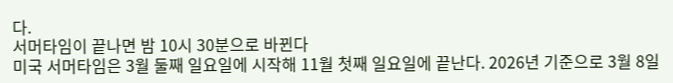다.
서머타임이 끝나면 밤 10시 30분으로 바뀐다
미국 서머타임은 3월 둘째 일요일에 시작해 11월 첫째 일요일에 끝난다. 2026년 기준으로 3월 8일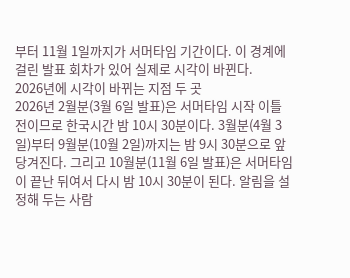부터 11월 1일까지가 서머타임 기간이다. 이 경계에 걸린 발표 회차가 있어 실제로 시각이 바뀐다.
2026년에 시각이 바뀌는 지점 두 곳
2026년 2월분(3월 6일 발표)은 서머타임 시작 이틀 전이므로 한국시간 밤 10시 30분이다. 3월분(4월 3일)부터 9월분(10월 2일)까지는 밤 9시 30분으로 앞당겨진다. 그리고 10월분(11월 6일 발표)은 서머타임이 끝난 뒤여서 다시 밤 10시 30분이 된다. 알림을 설정해 두는 사람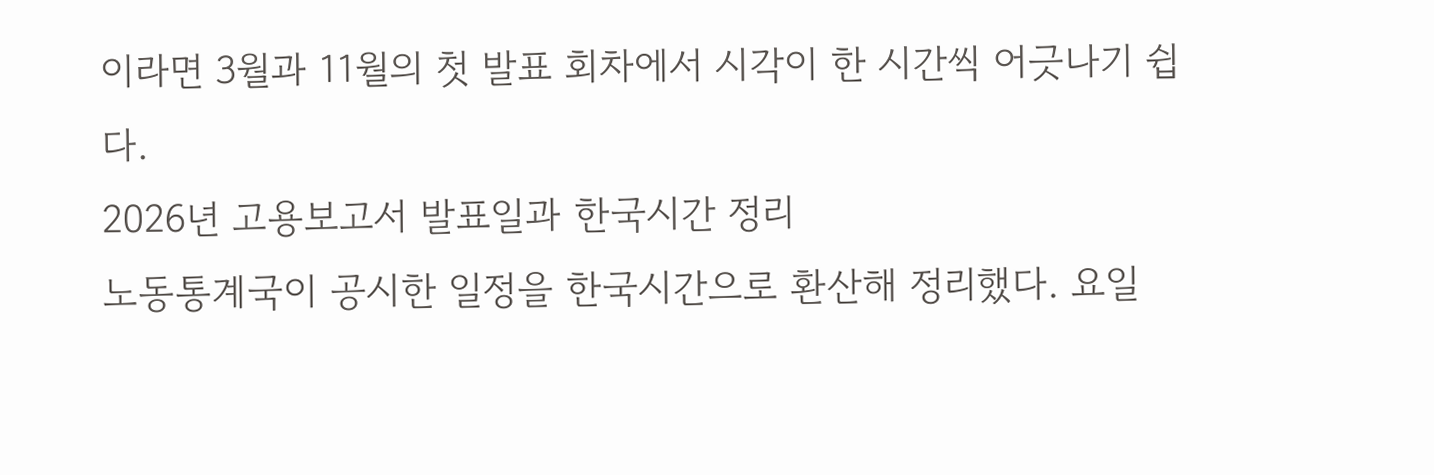이라면 3월과 11월의 첫 발표 회차에서 시각이 한 시간씩 어긋나기 쉽다.
2026년 고용보고서 발표일과 한국시간 정리
노동통계국이 공시한 일정을 한국시간으로 환산해 정리했다. 요일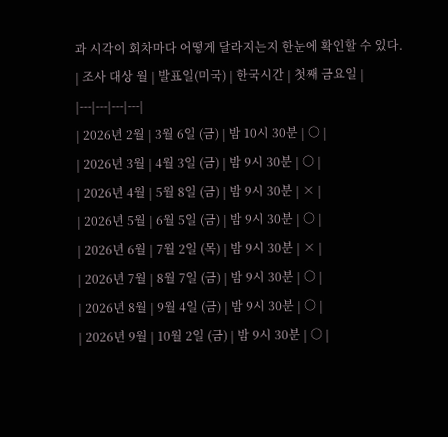과 시각이 회차마다 어떻게 달라지는지 한눈에 확인할 수 있다.
| 조사 대상 월 | 발표일(미국) | 한국시간 | 첫째 금요일 |
|---|---|---|---|
| 2026년 2월 | 3월 6일 (금) | 밤 10시 30분 | ○ |
| 2026년 3월 | 4월 3일 (금) | 밤 9시 30분 | ○ |
| 2026년 4월 | 5월 8일 (금) | 밤 9시 30분 | × |
| 2026년 5월 | 6월 5일 (금) | 밤 9시 30분 | ○ |
| 2026년 6월 | 7월 2일 (목) | 밤 9시 30분 | × |
| 2026년 7월 | 8월 7일 (금) | 밤 9시 30분 | ○ |
| 2026년 8월 | 9월 4일 (금) | 밤 9시 30분 | ○ |
| 2026년 9월 | 10월 2일 (금) | 밤 9시 30분 | ○ |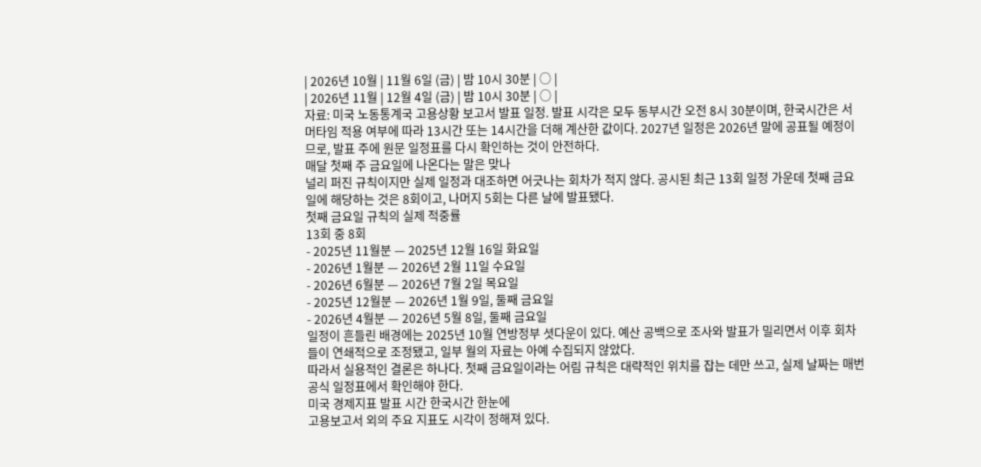| 2026년 10월 | 11월 6일 (금) | 밤 10시 30분 | ○ |
| 2026년 11월 | 12월 4일 (금) | 밤 10시 30분 | ○ |
자료: 미국 노동통계국 고용상황 보고서 발표 일정. 발표 시각은 모두 동부시간 오전 8시 30분이며, 한국시간은 서머타임 적용 여부에 따라 13시간 또는 14시간을 더해 계산한 값이다. 2027년 일정은 2026년 말에 공표될 예정이므로, 발표 주에 원문 일정표를 다시 확인하는 것이 안전하다.
매달 첫째 주 금요일에 나온다는 말은 맞나
널리 퍼진 규칙이지만 실제 일정과 대조하면 어긋나는 회차가 적지 않다. 공시된 최근 13회 일정 가운데 첫째 금요일에 해당하는 것은 8회이고, 나머지 5회는 다른 날에 발표됐다.
첫째 금요일 규칙의 실제 적중률
13회 중 8회
- 2025년 11월분 — 2025년 12월 16일 화요일
- 2026년 1월분 — 2026년 2월 11일 수요일
- 2026년 6월분 — 2026년 7월 2일 목요일
- 2025년 12월분 — 2026년 1월 9일, 둘째 금요일
- 2026년 4월분 — 2026년 5월 8일, 둘째 금요일
일정이 흔들린 배경에는 2025년 10월 연방정부 셧다운이 있다. 예산 공백으로 조사와 발표가 밀리면서 이후 회차들이 연쇄적으로 조정됐고, 일부 월의 자료는 아예 수집되지 않았다.
따라서 실용적인 결론은 하나다. 첫째 금요일이라는 어림 규칙은 대략적인 위치를 잡는 데만 쓰고, 실제 날짜는 매번 공식 일정표에서 확인해야 한다.
미국 경제지표 발표 시간 한국시간 한눈에
고용보고서 외의 주요 지표도 시각이 정해져 있다.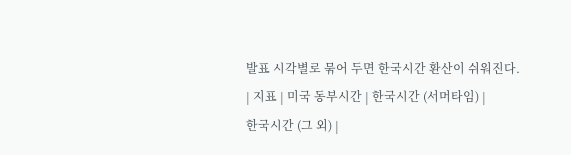발표 시각별로 묶어 두면 한국시간 환산이 쉬워진다.
| 지표 | 미국 동부시간 | 한국시간 (서머타임) |
한국시간 (그 외) |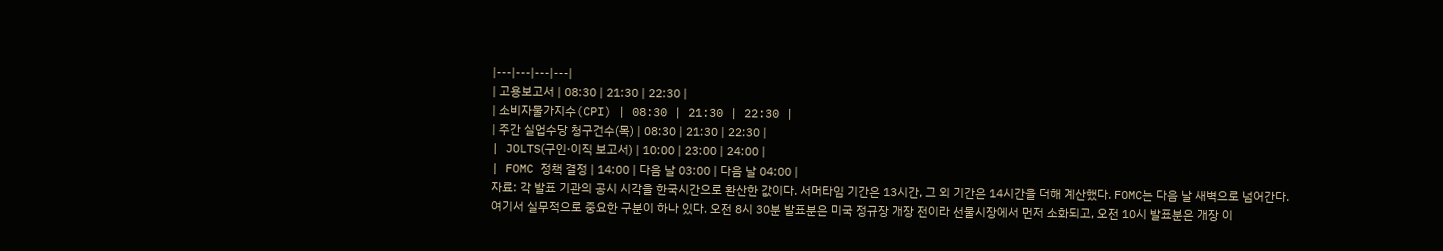|---|---|---|---|
| 고용보고서 | 08:30 | 21:30 | 22:30 |
| 소비자물가지수(CPI) | 08:30 | 21:30 | 22:30 |
| 주간 실업수당 청구건수(목) | 08:30 | 21:30 | 22:30 |
| JOLTS(구인·이직 보고서) | 10:00 | 23:00 | 24:00 |
| FOMC 정책 결정 | 14:00 | 다음 날 03:00 | 다음 날 04:00 |
자료: 각 발표 기관의 공시 시각을 한국시간으로 환산한 값이다. 서머타임 기간은 13시간, 그 외 기간은 14시간을 더해 계산했다. FOMC는 다음 날 새벽으로 넘어간다.
여기서 실무적으로 중요한 구분이 하나 있다. 오전 8시 30분 발표분은 미국 정규장 개장 전이라 선물시장에서 먼저 소화되고, 오전 10시 발표분은 개장 이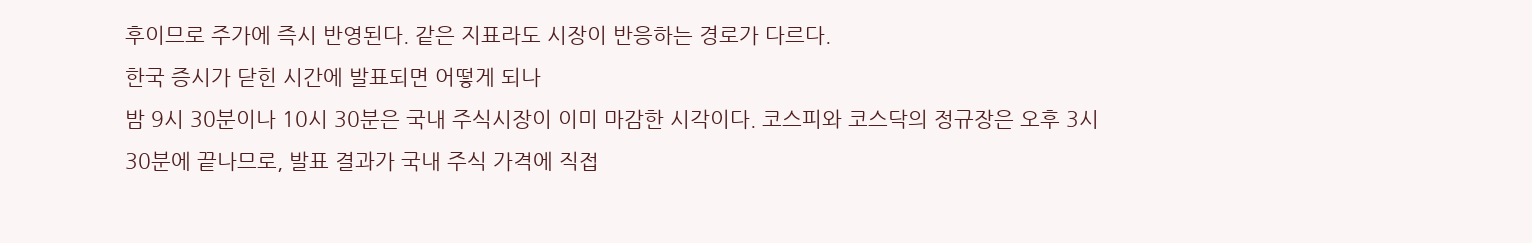후이므로 주가에 즉시 반영된다. 같은 지표라도 시장이 반응하는 경로가 다르다.
한국 증시가 닫힌 시간에 발표되면 어떻게 되나
밤 9시 30분이나 10시 30분은 국내 주식시장이 이미 마감한 시각이다. 코스피와 코스닥의 정규장은 오후 3시 30분에 끝나므로, 발표 결과가 국내 주식 가격에 직접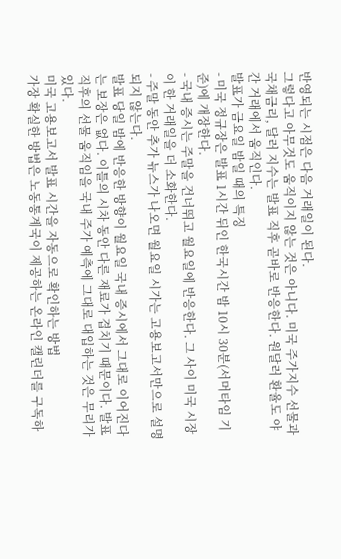반영되는 시점은 다음 거래일이 된다.
그렇다고 아무것도 움직이지 않는 것은 아니다. 미국 주가지수 선물과 국채금리, 달러 지수는 발표 직후 곧바로 반응한다. 원달러 환율도 야간 거래에서 움직인다.
발표가 금요일 밤일 때의 특징
- 미국 정규장은 발표 1시간 뒤인 한국시간 밤 10시 30분(서머타임 기준)에 개장한다.
- 국내 증시는 주말을 건너뛰고 월요일에 반응한다. 그 사이 미국 시장이 한 거래일을 더 소화한다.
- 주말 동안 추가 뉴스가 나오면 월요일 시가는 고용보고서만으로 설명되지 않는다.
발표 당일 밤에 반응한 방향이 월요일 국내 증시에서 그대로 이어진다는 보장은 없다. 이틀의 시차 동안 다른 재료가 겹치기 때문이다. 발표 직후의 선물 움직임을 국내 주가 예측에 그대로 대입하는 것은 무리가 있다.
미국 고용보고서 발표 시간을 자동으로 확인하는 방법
가장 확실한 방법은 노동통계국이 제공하는 온라인 캘린더를 구독하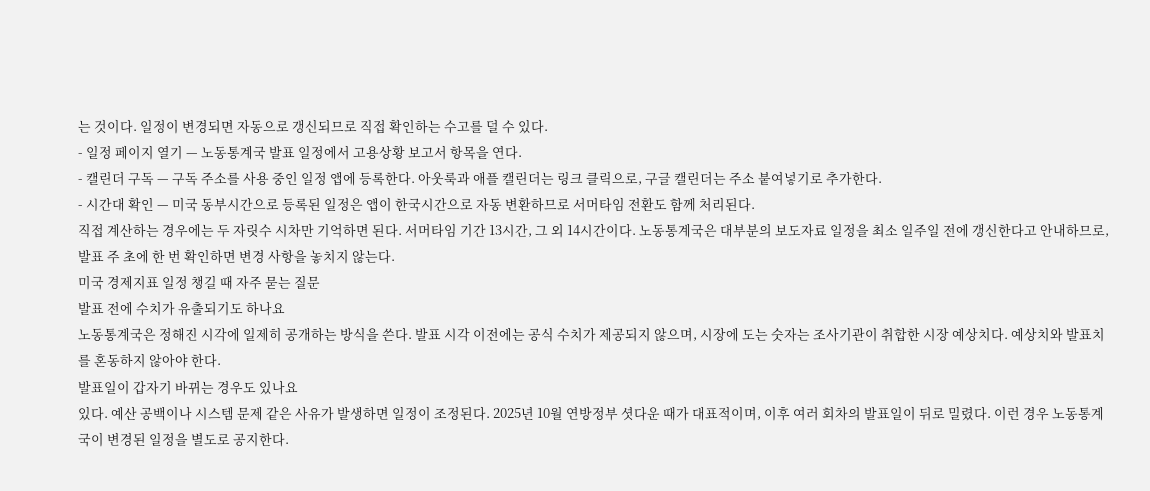는 것이다. 일정이 변경되면 자동으로 갱신되므로 직접 확인하는 수고를 덜 수 있다.
- 일정 페이지 열기 — 노동통계국 발표 일정에서 고용상황 보고서 항목을 연다.
- 캘린더 구독 — 구독 주소를 사용 중인 일정 앱에 등록한다. 아웃룩과 애플 캘린더는 링크 클릭으로, 구글 캘린더는 주소 붙여넣기로 추가한다.
- 시간대 확인 — 미국 동부시간으로 등록된 일정은 앱이 한국시간으로 자동 변환하므로 서머타임 전환도 함께 처리된다.
직접 계산하는 경우에는 두 자릿수 시차만 기억하면 된다. 서머타임 기간 13시간, 그 외 14시간이다. 노동통계국은 대부분의 보도자료 일정을 최소 일주일 전에 갱신한다고 안내하므로, 발표 주 초에 한 번 확인하면 변경 사항을 놓치지 않는다.
미국 경제지표 일정 챙길 때 자주 묻는 질문
발표 전에 수치가 유출되기도 하나요
노동통계국은 정해진 시각에 일제히 공개하는 방식을 쓴다. 발표 시각 이전에는 공식 수치가 제공되지 않으며, 시장에 도는 숫자는 조사기관이 취합한 시장 예상치다. 예상치와 발표치를 혼동하지 않아야 한다.
발표일이 갑자기 바뀌는 경우도 있나요
있다. 예산 공백이나 시스템 문제 같은 사유가 발생하면 일정이 조정된다. 2025년 10월 연방정부 셧다운 때가 대표적이며, 이후 여러 회차의 발표일이 뒤로 밀렸다. 이런 경우 노동통계국이 변경된 일정을 별도로 공지한다.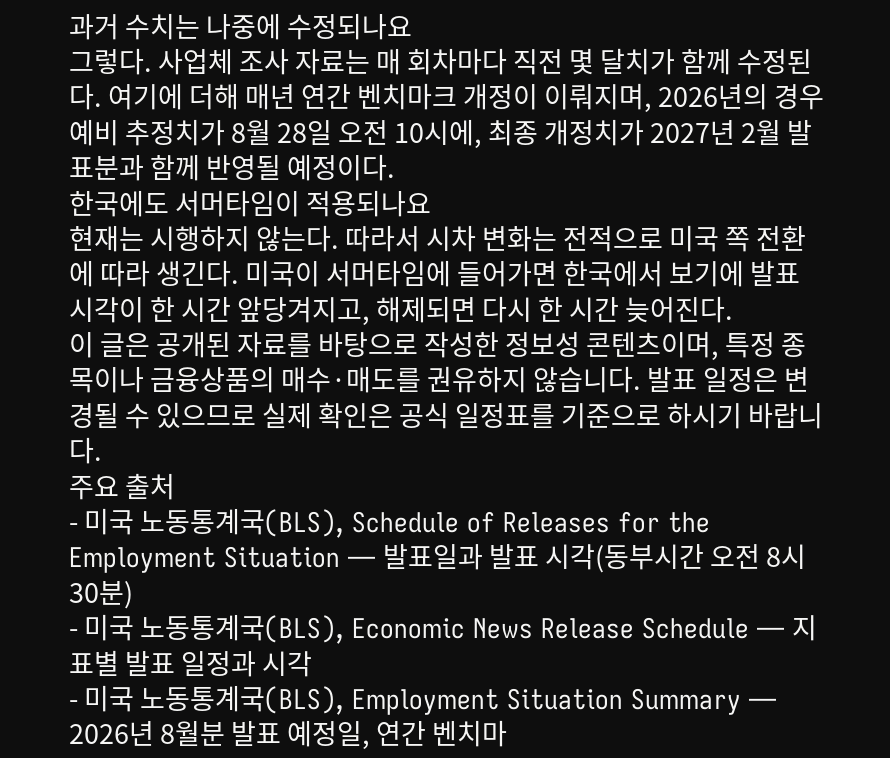과거 수치는 나중에 수정되나요
그렇다. 사업체 조사 자료는 매 회차마다 직전 몇 달치가 함께 수정된다. 여기에 더해 매년 연간 벤치마크 개정이 이뤄지며, 2026년의 경우 예비 추정치가 8월 28일 오전 10시에, 최종 개정치가 2027년 2월 발표분과 함께 반영될 예정이다.
한국에도 서머타임이 적용되나요
현재는 시행하지 않는다. 따라서 시차 변화는 전적으로 미국 쪽 전환에 따라 생긴다. 미국이 서머타임에 들어가면 한국에서 보기에 발표 시각이 한 시간 앞당겨지고, 해제되면 다시 한 시간 늦어진다.
이 글은 공개된 자료를 바탕으로 작성한 정보성 콘텐츠이며, 특정 종목이나 금융상품의 매수·매도를 권유하지 않습니다. 발표 일정은 변경될 수 있으므로 실제 확인은 공식 일정표를 기준으로 하시기 바랍니다.
주요 출처
- 미국 노동통계국(BLS), Schedule of Releases for the Employment Situation — 발표일과 발표 시각(동부시간 오전 8시 30분)
- 미국 노동통계국(BLS), Economic News Release Schedule — 지표별 발표 일정과 시각
- 미국 노동통계국(BLS), Employment Situation Summary — 2026년 8월분 발표 예정일, 연간 벤치마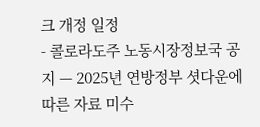크 개정 일정
- 콜로라도주 노동시장정보국 공지 — 2025년 연방정부 셧다운에 따른 자료 미수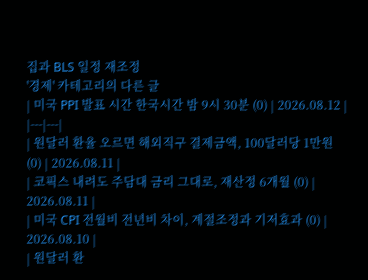집과 BLS 일정 재조정
'경제' 카테고리의 다른 글
| 미국 PPI 발표 시간 한국시간 밤 9시 30분 (0) | 2026.08.12 |
|---|---|
| 원달러 환율 오르면 해외직구 결제금액, 100달러당 1만원 (0) | 2026.08.11 |
| 코픽스 내려도 주담대 금리 그대로, 재산정 6개월 (0) | 2026.08.11 |
| 미국 CPI 전월비 전년비 차이, 계절조정과 기저효과 (0) | 2026.08.10 |
| 원달러 환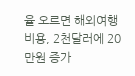율 오르면 해외여행 비용, 2천달러에 20만원 증가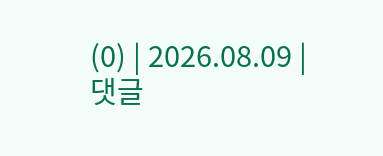(0) | 2026.08.09 |
댓글